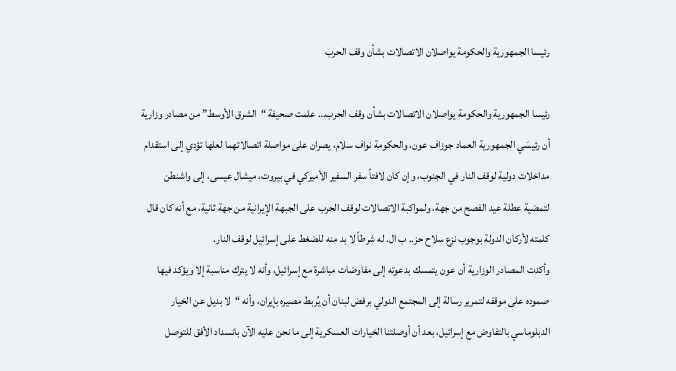رئيسا الجمهورية والحكومة يواصلان الاتصالات بشأن وقف الحرب

رئيسا الجمهورية والحكومة يواصلان الاتصالات بشأن وقف الحرب… علمت صحيفة “الشرق الأوسط” من مصادر وزارية أن رئيسَي الجمهورية العماد جوزاف عون، والحكومة نواف سلام، يصران على مواصلة اتصالاتهما لعلها تؤدي إلى استقدام مداخلات دولية لوقف النار في الجنوب، وإن كان لافتاً سفر السفير الأميركي في بيروت، ميشال عيسى، إلى واشنطن لتمضية عطلة عيد الفصح من جهة، ولمواكبة الاتصالات لوقف الحرب على الجبهة الإيرانية من جهة ثانية، مع أنه كان قال كلمته لأركان الدولة بوجوب نزع سلاح حز.. ب ال. له شرطاً لا بد منه للضغط على إسرائيل لوقف النار.
وأكدت المصادر الوزارية أن عون يتمسك بدعوته إلى مفاوضات مباشرة مع إسرائيل، وأنه لا يترك مناسبة إلا ويؤكد فيها صموده على موقفه لتمرير رسالة إلى المجتمع الدولي برفض لبنان أن يُربط مصيره بإيران، وأنه “لا بديل عن الخيار الدبلوماسي بالتفاوض مع إسرائيل، بعد أن أوصلتنا الخيارات العسكرية إلى ما نحن عليه الآن بانسداد الأفق للتوصل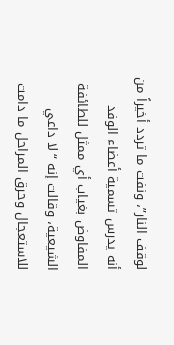لوقف النار”، ونفت ما تردد أخيراً من أنه يدرس تسمية أعضاء الوفد المفاوض بغياب أي ممثل للطائفة الشيعية، وقالت إنه “لا داعي للاستعجال وحرق المراحل ما دامت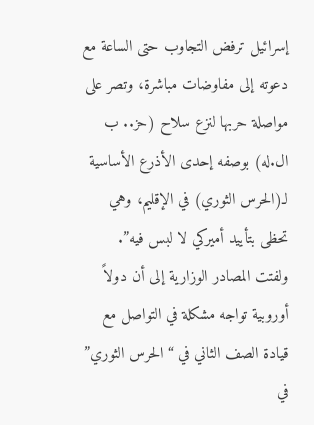إسرائيل ترفض التجاوب حتى الساعة مع دعوته إلى مفاوضات مباشرة، وتصر على مواصلة حربها لنزع سلاح (حز.. ب ال.له) بوصفه إحدى الأذرع الأساسية لـ(الحرس الثوري) في الإقليم، وهي تحظى بتأييد أميركي لا لبس فيه”.
ولفتت المصادر الوزارية إلى أن دولاً أوروبية تواجه مشكلة في التواصل مع قيادة الصف الثاني في “الحرس الثوري” في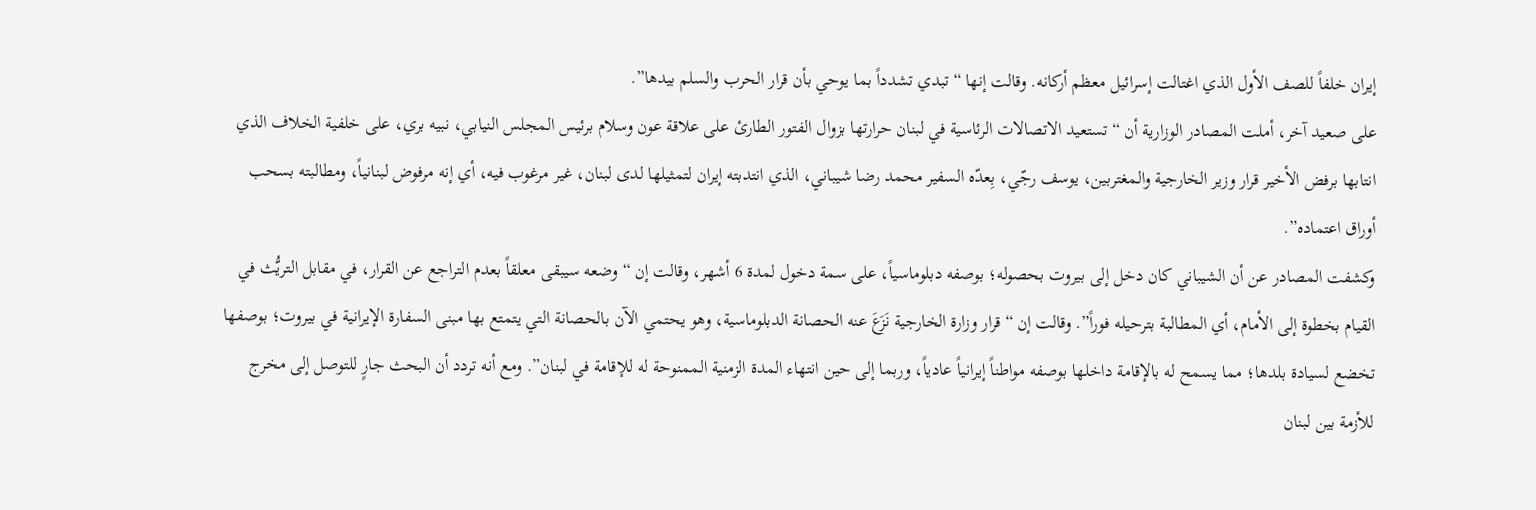إيران خلفاً للصف الأول الذي اغتالت إسرائيل معظم أركانه. وقالت إنها “تبدي تشدداً بما يوحي بأن قرار الحرب والسلم بيدها”.
على صعيد آخر، أملت المصادر الوزارية أن “تستعيد الاتصالات الرئاسية في لبنان حرارتها بزوال الفتور الطارئ على علاقة عون وسلام برئيس المجلس النيابي، نبيه بري، على خلفية الخلاف الذي انتابها برفض الأخير قرار وزير الخارجية والمغتربين، يوسف رجّي، بِعدّه السفير محمد رضا شيباني، الذي انتدبته إيران لتمثيلها لدى لبنان، غير مرغوب فيه، أي إنه مرفوض لبنانياً، ومطالبته بسحب أوراق اعتماده”.
وكشفت المصادر عن أن الشيباني كان دخل إلى بيروت بحصوله؛ بوصفه دبلوماسياً، على سمة دخول لمدة 6 أشهر، وقالت إن “وضعه سيبقى معلقاً بعدم التراجع عن القرار، في مقابل التريُّث في القيام بخطوة إلى الأمام، أي المطالبة بترحيله فوراً”. وقالت إن “قرار وزارة الخارجية نَزَعَ عنه الحصانة الدبلوماسية، وهو يحتمي الآن بالحصانة التي يتمتع بها مبنى السفارة الإيرانية في بيروت؛ بوصفها تخضع لسيادة بلدها؛ مما يسمح له بالإقامة داخلها بوصفه مواطناً إيرانياً عادياً، وربما إلى حين انتهاء المدة الزمنية الممنوحة له للإقامة في لبنان”. ومع أنه تردد أن البحث جارٍ للتوصل إلى مخرج للأزمة بين لبنان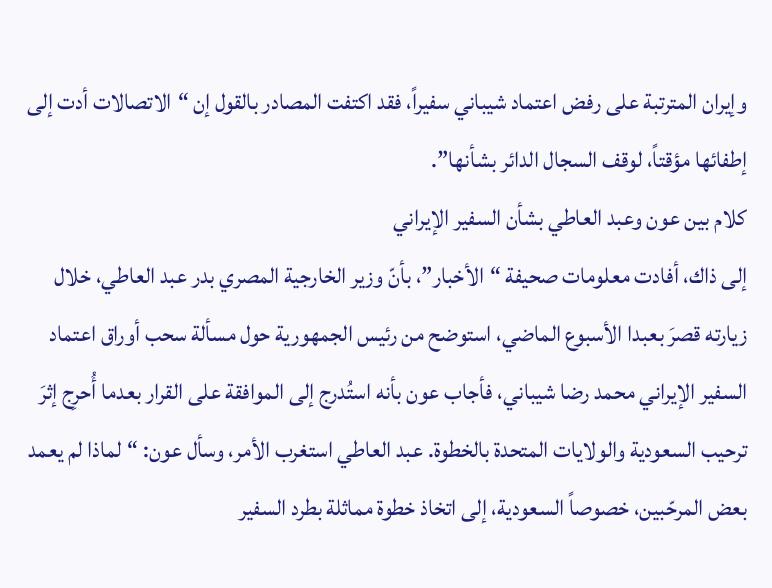وإيران المترتبة على رفض اعتماد شيباني سفيراً، فقد اكتفت المصادر بالقول إن “الاتصالات أدت إلى إطفائها مؤقتاً، لوقف السجال الدائر بشأنها”.
كلام بين عون وعبد العاطي بشأن السفير الإيراني
إلى ذاك، أفادت معلومات صحيفة “الأخبار”، بأنّ وزير الخارجية المصري بدر عبد العاطي، خلال زيارته قصرَ بعبدا الأسبوع الماضي، استوضح من رئيس الجمهورية حول مسألة سحب أوراق اعتماد السفير الإيراني محمد رضا شيباني، فأجاب عون بأنه استُدرج إلى الموافقة على القرار بعدما أُحرِج إثرَ ترحيب السعودية والولايات المتحدة بالخطوة. عبد العاطي استغرب الأمر، وسأل عون: “لماذا لم يعمد بعض المرحّبين، خصوصاً السعودية، إلى اتخاذ خطوة مماثلة بطرد السفير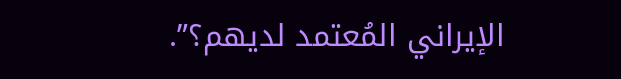الإيراني المُعتمد لديهم؟”.